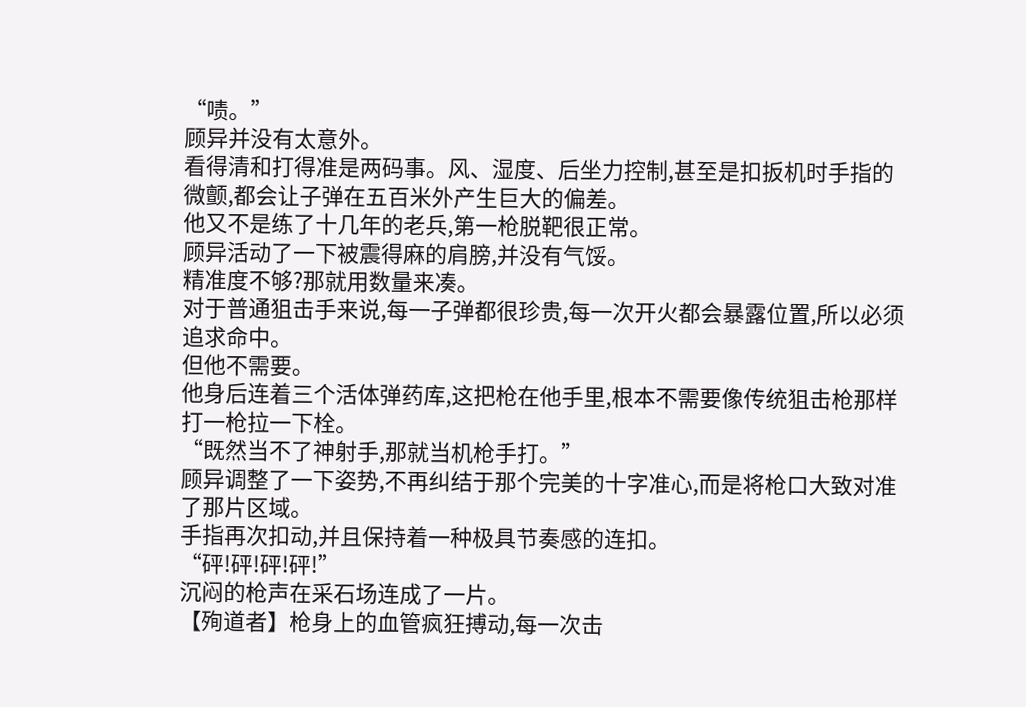“啧。”
顾异并没有太意外。
看得清和打得准是两码事。风、湿度、后坐力控制,甚至是扣扳机时手指的微颤,都会让子弹在五百米外产生巨大的偏差。
他又不是练了十几年的老兵,第一枪脱靶很正常。
顾异活动了一下被震得麻的肩膀,并没有气馁。
精准度不够?那就用数量来凑。
对于普通狙击手来说,每一子弹都很珍贵,每一次开火都会暴露位置,所以必须追求命中。
但他不需要。
他身后连着三个活体弹药库,这把枪在他手里,根本不需要像传统狙击枪那样打一枪拉一下栓。
“既然当不了神射手,那就当机枪手打。”
顾异调整了一下姿势,不再纠结于那个完美的十字准心,而是将枪口大致对准了那片区域。
手指再次扣动,并且保持着一种极具节奏感的连扣。
“砰!砰!砰!砰!”
沉闷的枪声在采石场连成了一片。
【殉道者】枪身上的血管疯狂搏动,每一次击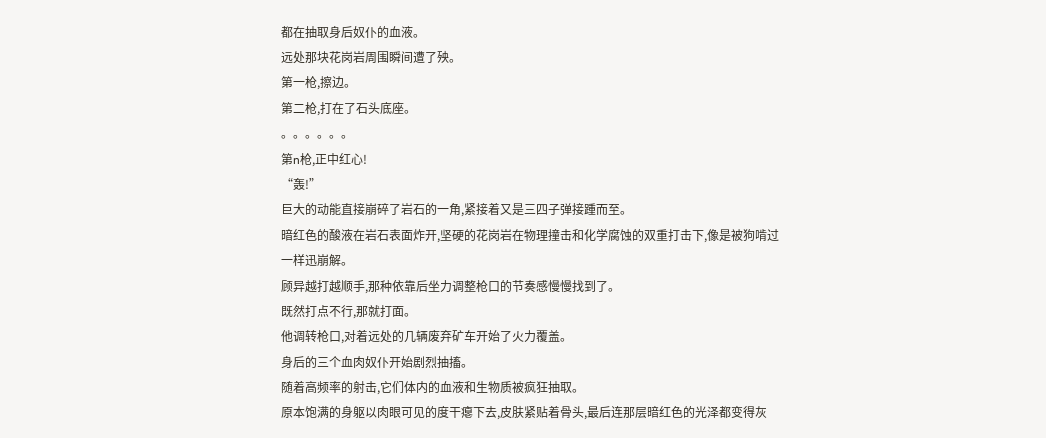都在抽取身后奴仆的血液。
远处那块花岗岩周围瞬间遭了殃。
第一枪,擦边。
第二枪,打在了石头底座。
。。。。。。
第n枪,正中红心!
“轰!”
巨大的动能直接崩碎了岩石的一角,紧接着又是三四子弹接踵而至。
暗红色的酸液在岩石表面炸开,坚硬的花岗岩在物理撞击和化学腐蚀的双重打击下,像是被狗啃过一样迅崩解。
顾异越打越顺手,那种依靠后坐力调整枪口的节奏感慢慢找到了。
既然打点不行,那就打面。
他调转枪口,对着远处的几辆废弃矿车开始了火力覆盖。
身后的三个血肉奴仆开始剧烈抽搐。
随着高频率的射击,它们体内的血液和生物质被疯狂抽取。
原本饱满的身躯以肉眼可见的度干瘪下去,皮肤紧贴着骨头,最后连那层暗红色的光泽都变得灰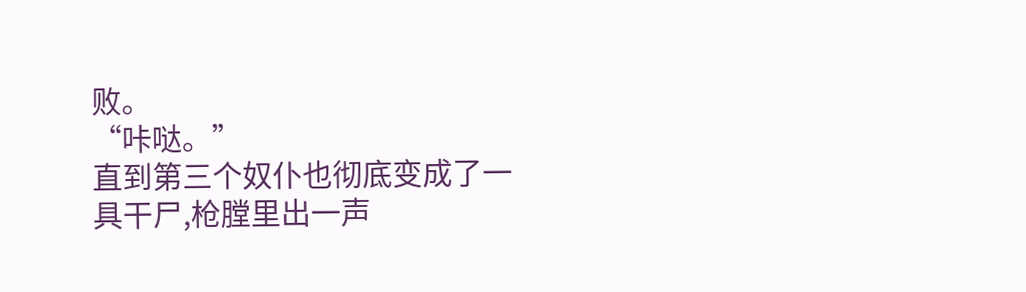败。
“咔哒。”
直到第三个奴仆也彻底变成了一具干尸,枪膛里出一声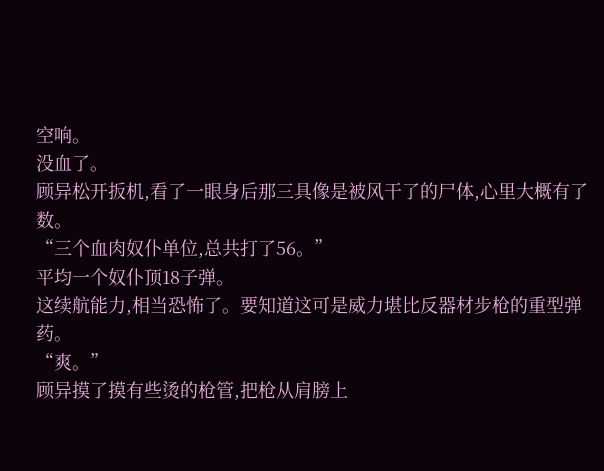空响。
没血了。
顾异松开扳机,看了一眼身后那三具像是被风干了的尸体,心里大概有了数。
“三个血肉奴仆单位,总共打了56。”
平均一个奴仆顶18子弹。
这续航能力,相当恐怖了。要知道这可是威力堪比反器材步枪的重型弹药。
“爽。”
顾异摸了摸有些烫的枪管,把枪从肩膀上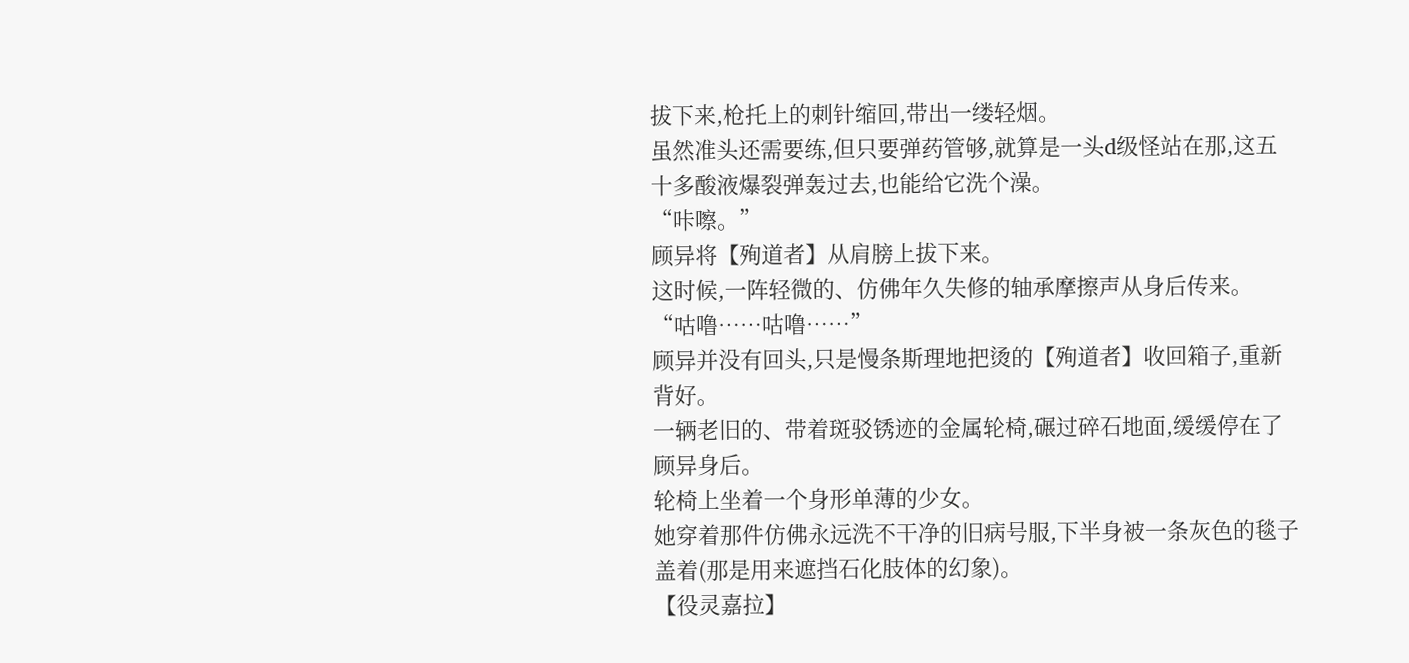拔下来,枪托上的刺针缩回,带出一缕轻烟。
虽然准头还需要练,但只要弹药管够,就算是一头d级怪站在那,这五十多酸液爆裂弹轰过去,也能给它洗个澡。
“咔嚓。”
顾异将【殉道者】从肩膀上拔下来。
这时候,一阵轻微的、仿佛年久失修的轴承摩擦声从身后传来。
“咕噜……咕噜……”
顾异并没有回头,只是慢条斯理地把烫的【殉道者】收回箱子,重新背好。
一辆老旧的、带着斑驳锈迹的金属轮椅,碾过碎石地面,缓缓停在了顾异身后。
轮椅上坐着一个身形单薄的少女。
她穿着那件仿佛永远洗不干净的旧病号服,下半身被一条灰色的毯子盖着(那是用来遮挡石化肢体的幻象)。
【役灵嘉拉】